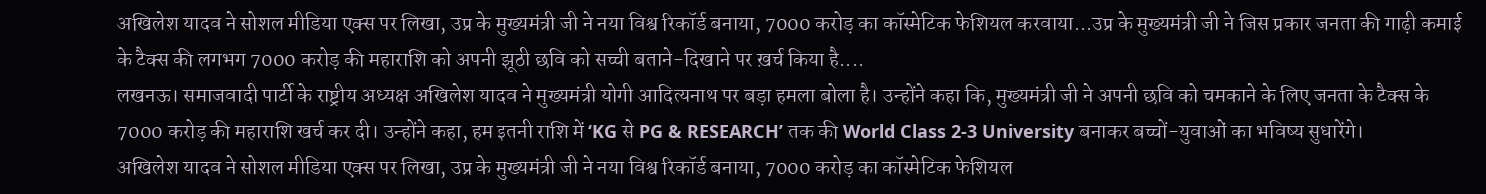अखिलेश यादव ने सोशल मीडिया एक्स पर लिखा, उप्र के मुख्यमंत्री जी ने नया विश्व रिकॉर्ड बनाया, 7000 करोड़ का कॉस्मेटिक फेशियल करवाया...उप्र के मुख्यमंत्री जी ने जिस प्रकार जनता की गाढ़ी कमाई के टैक्स की लगभग 7000 करोड़ की महाराशि को अपनी झूठी छवि को सच्ची बताने-दिखाने पर ख़र्च किया है....
लखनऊ। समाजवादी पार्टी के राष्ट्रीय अध्यक्ष अखिलेश यादव ने मुख्यमंत्री योगी आदित्यनाथ पर बड़ा हमला बोला है। उन्होंने कहा कि, मुख्यमंत्री जी ने अपनी छवि को चमकाने के लिए जनता के टैक्स के 7000 करोड़ की महाराशि खर्च कर दी। उन्होंने कहा, हम इतनी राशि में ‘KG से PG & RESEARCH’ तक की World Class 2-3 University बनाकर बच्चों-युवाओं का भविष्य सुधारेंगे।
अखिलेश यादव ने सोशल मीडिया एक्स पर लिखा, उप्र के मुख्यमंत्री जी ने नया विश्व रिकॉर्ड बनाया, 7000 करोड़ का कॉस्मेटिक फेशियल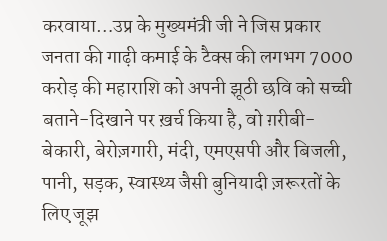करवाया…उप्र के मुख्यमंत्री जी ने जिस प्रकार जनता की गाढ़ी कमाई के टैक्स की लगभग 7000 करोड़ की महाराशि को अपनी झूठी छवि को सच्ची बताने-दिखाने पर ख़र्च किया है, वो ग़रीबी-बेकारी, बेरोज़गारी, मंदी, एमएसपी और बिजली, पानी, सड़क, स्वास्थ्य जैसी बुनियादी ज़रूरतों के लिए जूझ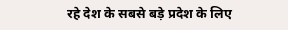रहे देश के सबसे बड़े प्रदेश के लिए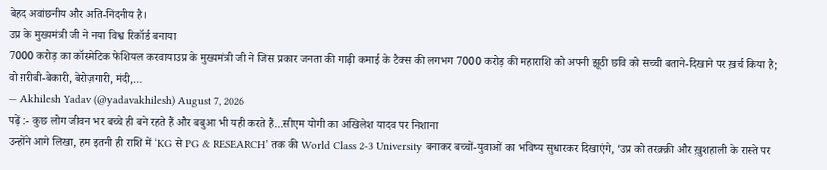बेहद अवांछनीय और अति-निंदनीय है।
उप्र के मुख्यमंत्री जी ने नया विश्व रिकॉर्ड बनाया
7000 करोड़ का कॉस्मेटिक फेशियल करवायाउप्र के मुख्यमंत्री जी ने जिस प्रकार जनता की गाढ़ी कमाई के टैक्स की लगभग 7000 करोड़ की महाराशि को अपनी झूठी छवि को सच्ची बताने-दिखाने पर ख़र्च किया है; वो ग़रीबी-बेकारी, बेरोज़गारी, मंदी,…
— Akhilesh Yadav (@yadavakhilesh) August 7, 2026
पढ़ें :- कुछ लोग जीवन भर बच्चे ही बने रहते हैं और बबुआ भी यही करते हैं...सीएम योगी का अखिलेश यादव पर निशाना
उन्होंने आगे लिखा, हम इतनी ही राशि में ‘KG से PG & RESEARCH’ तक की World Class 2-3 University बनाकर बच्चों-युवाओं का भविष्य सुधारकर दिखाएंगे, ‘उप्र को तरक़्क़ी और ख़ुशहाली के रास्ते पर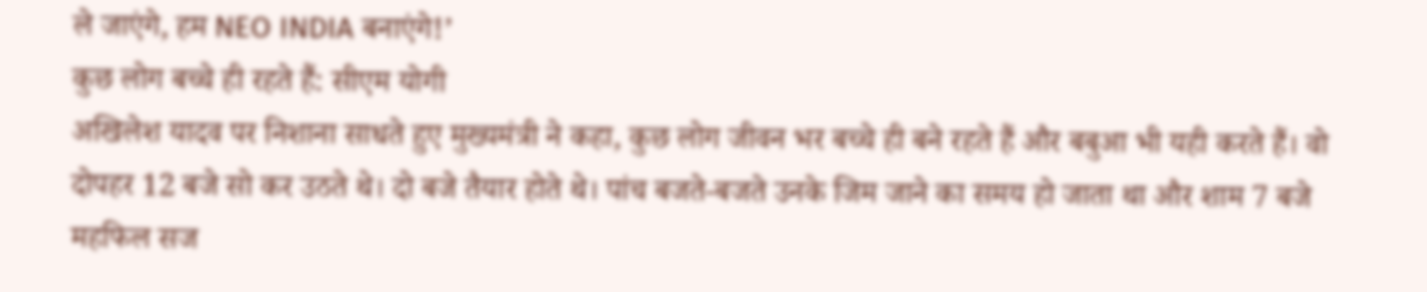ले जाएंगे, हम NEO INDIA बनाएंगे!’
कुछ लोग बच्चे ही रहते हैं: सीएम योगी
अखिलेश यादव पर निशाना साधते हुए मुख्यमंत्री ने कहा, कुछ लोग जीवन भर बच्चे ही बने रहते हैं और बबुआ भी यही करते हैं। वो दोपहर 12 बजे सो कर उठते थे। दो बजे तैयार होते थे। पांच बजते-बजते उनके जिम जाने का समय हो जाता था और शाम 7 बजे महफिल सज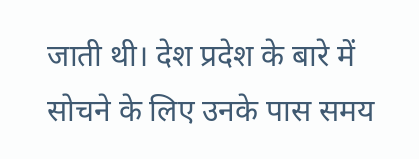जाती थी। देश प्रदेश के बारे में सोचने के लिए उनके पास समय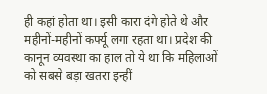ही कहां होता था। इसी कारा दंगे होते थे और महीनों-महीनों कर्फ्यू लगा रहता था। प्रदेश की कानून व्यवस्था का हाल तो ये था कि महिलाओं को सबसे बड़ा खतरा इन्हीं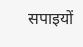सपाइयों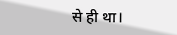से ही था।